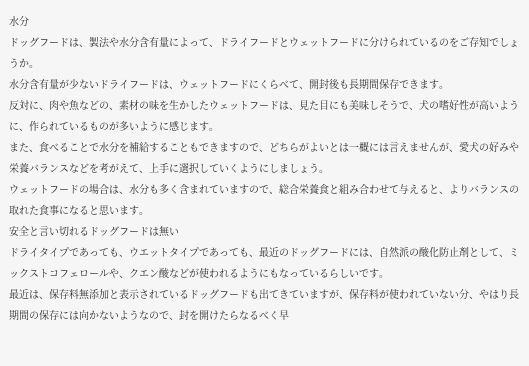水分
ドッグフードは、製法や水分含有量によって、ドライフードとウェットフードに分けられているのをご存知でしょうか。
水分含有量が少ないドライフードは、ウェットフードにくらべて、開封後も長期間保存できます。
反対に、肉や魚などの、素材の味を生かしたウェットフードは、見た目にも美味しそうで、犬の嗜好性が高いように、作られているものが多いように感じます。
また、食べることで水分を補給することもできますので、どちらがよいとは一概には言えませんが、愛犬の好みや栄養バランスなどを考がえて、上手に選択していくようにしましょう。
ウェットフードの場合は、水分も多く含まれていますので、総合栄養食と組み合わせて与えると、よりバランスの取れた食事になると思います。
安全と言い切れるドッグフードは無い
ドライタイプであっても、ウエットタイプであっても、最近のドッグフードには、自然派の酸化防止剤として、ミックストコフェロールや、クエン酸などが使われるようにもなっているらしいです。
最近は、保存料無添加と表示されているドッグフードも出てきていますが、保存料が使われていない分、やはり長期間の保存には向かないようなので、封を開けたらなるべく早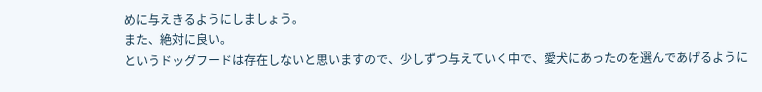めに与えきるようにしましょう。
また、絶対に良い。
というドッグフードは存在しないと思いますので、少しずつ与えていく中で、愛犬にあったのを選んであげるように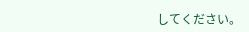してください。